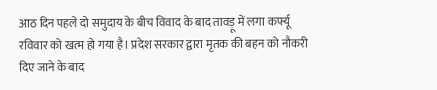आठ दिन पहले दो समुदाय के बीच विवाद के बाद तावड़ू में लगा कर्फ्यू रविवार को खत्म हो गया है। प्रदेश सरकार द्वारा मृतक की बहन को नौकरी दिए जाने के बाद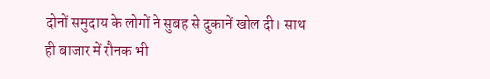दोनों समुदाय के लोगों ने सुबह से दुकानें खोल दी। साथ ही बाजार में रौनक भी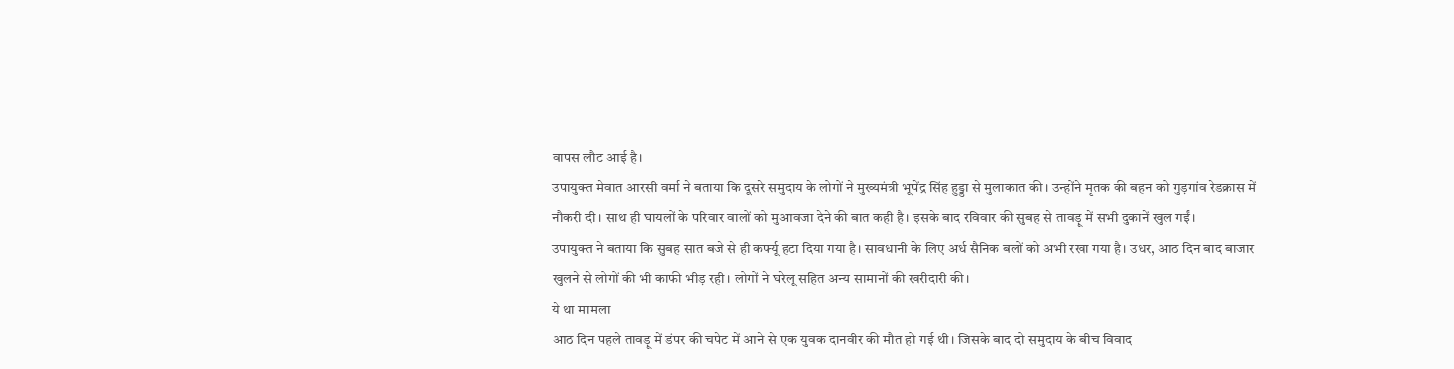वापस लौट आई है।
उपायुक्त मेवात आरसी वर्मा ने बताया कि दूसरे समुदाय के लोगों ने मुख्यमंत्री भूपेंद्र सिंह हुड्डा से मुलाकात की। उन्होंने मृतक की बहन को गुड़गांव रेडक्रास में नौकरी दी। साथ ही घायलों के परिवार वालों को मुआवजा देने की बात कही है। इसके बाद रविवार की सुबह से तावड़ू में सभी दुकानें खुल गईं।
उपायुक्त ने बताया कि सुबह सात बजे से ही कर्फ्यू हटा दिया गया है। सावधानी के लिए अर्ध सैनिक बलों को अभी रखा गया है। उधर, आठ दिन बाद बाजार खुलने से लोगों की भी काफी भीड़ रही। लोगों ने घरेलू सहित अन्य सामानों की खरीदारी की।
ये था मामला
आठ दिन पहले तावड़ू में डंपर की चपेट में आने से एक युवक दानवीर की मौत हो गई थी। जिसके बाद दो समुदाय के बीच विवाद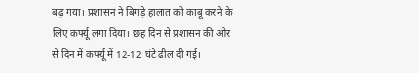बढ़ गया। प्रशासन ने बिगड़े हालात को काबू करने के लिए कर्फ्यू लगा दिया। छह दिन से प्रशासन की ओर से दिन में कर्फ्यू में 12-12 घंटे ढील दी गई।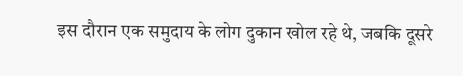इस दौरान एक समुदाय के लोग दुकान खोल रहे थे, जबकि दूसरे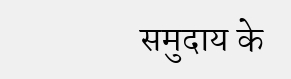समुदाय के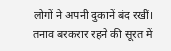लोगों ने अपनी दुकानें बंद रखीं। तनाव बरकरार रहने की सूरत में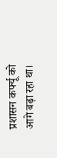प्रशासन कर्फ्यू को आगे बढ़ा रहा था।